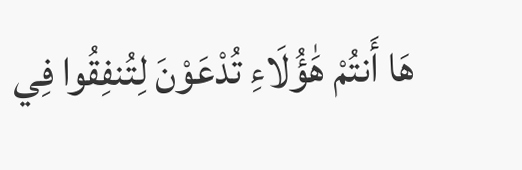هَا أَنتُمْ هَٰؤُلَاءِ تُدْعَوْنَ لِتُنفِقُوا فِي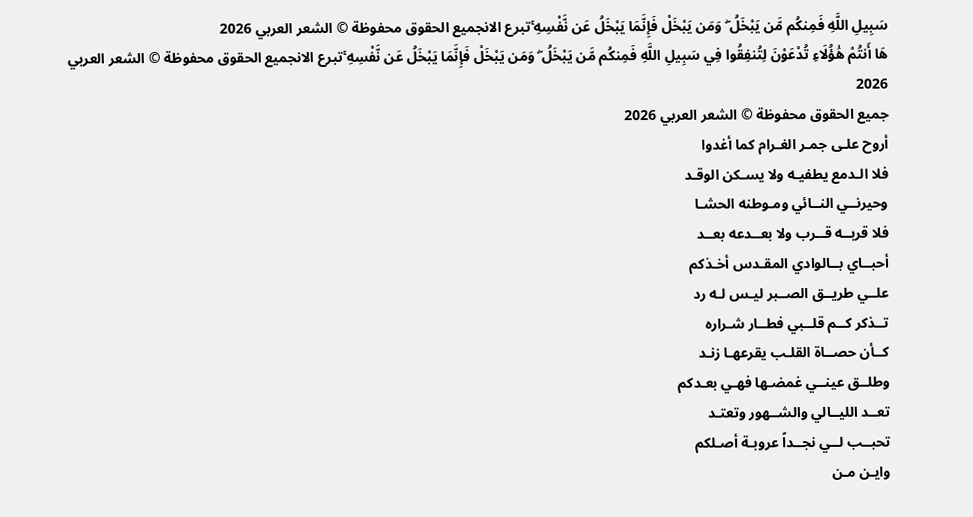سَبِيلِ اللَّهِ فَمِنكُم مَّن يَبْخَلُ ۖ وَمَن يَبْخَلْ فَإِنَّمَا يَبْخَلُ عَن نَّفْسِهِ ۚتبرع الانجميع الحقوق محفوظة © الشعر العربي 2026
هَا أَنتُمْ هَٰؤُلَاءِ تُدْعَوْنَ لِتُنفِقُوا فِي سَبِيلِ اللَّهِ فَمِنكُم مَّن يَبْخَلُ ۖ وَمَن يَبْخَلْ فَإِنَّمَا يَبْخَلُ عَن نَّفْسِهِ ۚتبرع الانجميع الحقوق محفوظة © الشعر العربي 2026
جميع الحقوق محفوظة © الشعر العربي 2026
أروح علـى جمـر الغـرام كما أغدوا
فلا الـدمع يطفيـه ولا يسـكن الوقـد
وحيرنــي النــائي ومـوطنه الحشـا
فلا قربــه قــرب ولا بعــدعه بعــد
أحبــاي بــالوادي المقـدس أخـذكم
علــي طريــق الصــبر ليـس لـه رد
تــذكر كــم قلــبي فطــار شـراره
كــأن حصــاة القلـب يقرعهـا زنـد
وطلــق عينــي غمضـها فهـي بعـدكم
تعــد الليــالي والشــهور وتعتـد
تحبــب لــي نجــداً عروبـة أصـلكم
وايـن مـن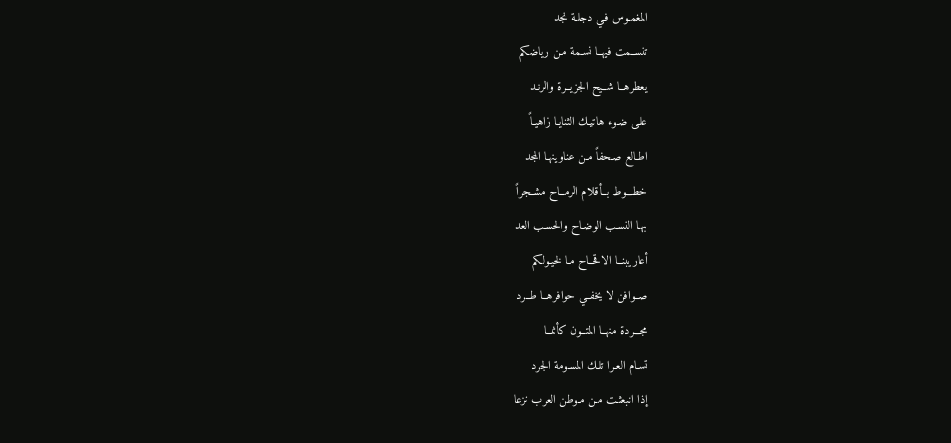المغمـوس فـي دجلـة نجد
تنســمت فيهــا نسـمة مـن رياضـكم
يعطرهــا شــيح الجزيــرة والرنـد
علـى ضـوء هاتيـك الثنايـا زاهيـاً
اطـالع صـحفاً مـن عناوينهـا المجد
خطـــوط بــأقلام الرمــاح مشــجراً
بهـا النسـب الوضـاح والحسـب العد
أعاريبنــا الاقحــاح مـا لخيـولكم
صــوافن لا يخفــي حوافرهــا طــرد
مجـــردة منهــا المتــون كأنمــا
تسـام العـرا تلـك المسـومة الجرد
إذا انبعثـت مـن مـوطن العرب نزعا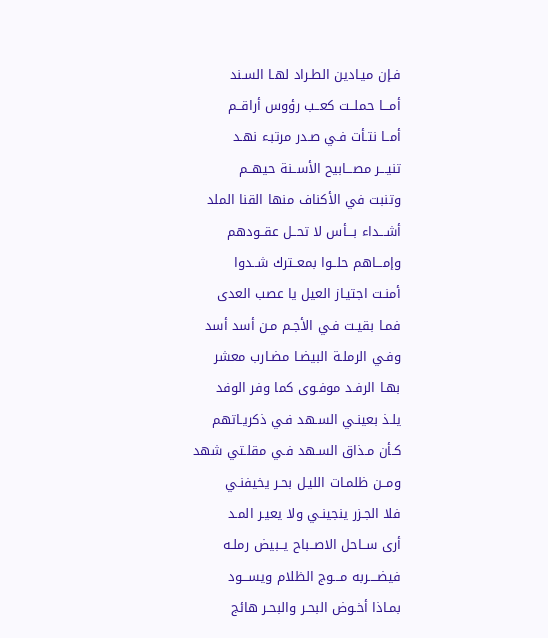فـإن ميـادين الطـراد لهـا السـند
أمـــا حملــت كعــب رؤوس أراقــم
أمــا نتـأت فـي صـدر مرتبـء نهـد
تنيـــر مصـــابيح الأســنة حيهــم
وتنبت في الأكناف منها القنا الملد
أشـــداء بـــأس لا تحــل عقــودهم
وإمـــاهم حلــوا بمعــترك شــدوا
أمنـت اجتيـاز العيل يا عصب العدى
فمـا بقيـت فـي الأجـم مـن أسد أسد
وفـي الرملـة البيضـا مضـارب معشر
بهـا الرفـد موفـوى كما وفر الوفد
يلـذ بعينـي السـهد فـي ذكريـاتهم
كـأن مـذاق السـهد فـي مقلـتي شهد
ومــن ظلمـات الليـل بحـر يخيفنـي
فلا الجـزر ينجينـي ولا يعيـر المـد
أرى ســاحل الاصــباح يــبيض رملـه
فيضــــربه مـــوج الظلام ويســـود
بمـاذا أخـوض البحـر والبحـر هائج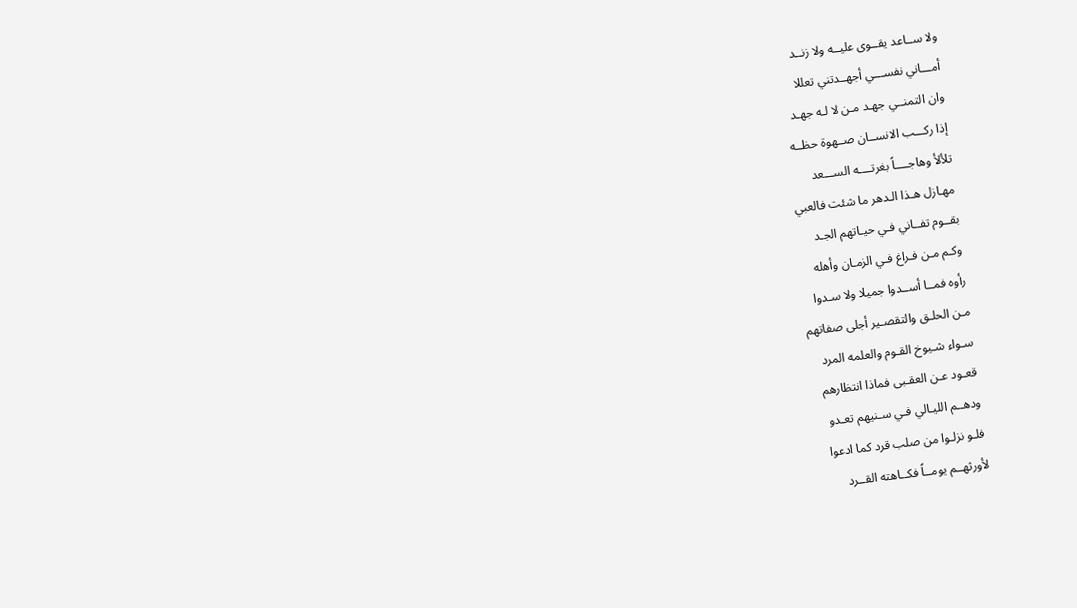ولا ســاعد يقــوى عليــه ولا زنــد
أمـــاني نفســـي أجهــدتني تعللا
وان التمنــي جهـد مـن لا لـه جهـد
إذا ركـــب الانســان صــهوة حظــه
تلألأ وهاجــــاً بغرتــــه الســـعد
مهـازل هـذا الـدهر ما شئت فالعبي
بقــوم تفــاني فـي حيـاتهم الجـد
وكـم مـن فـراغ فـي الزمـان وأهله
رأوه فمــا أســدوا جميلا ولا سـدوا
مـن الحلـق والتقصـير أجلى صفاتهم
سـواء شـيوخ القـوم والعلمه المرد
قعـود عـن العقـبى فماذا انتظارهم
ودهــم الليـالي فـي سـنيهم تعـدو
فلـو نزلـوا من صلب قرد كما ادعوا
لأورثهــم يومــاً فكــاهته القــرد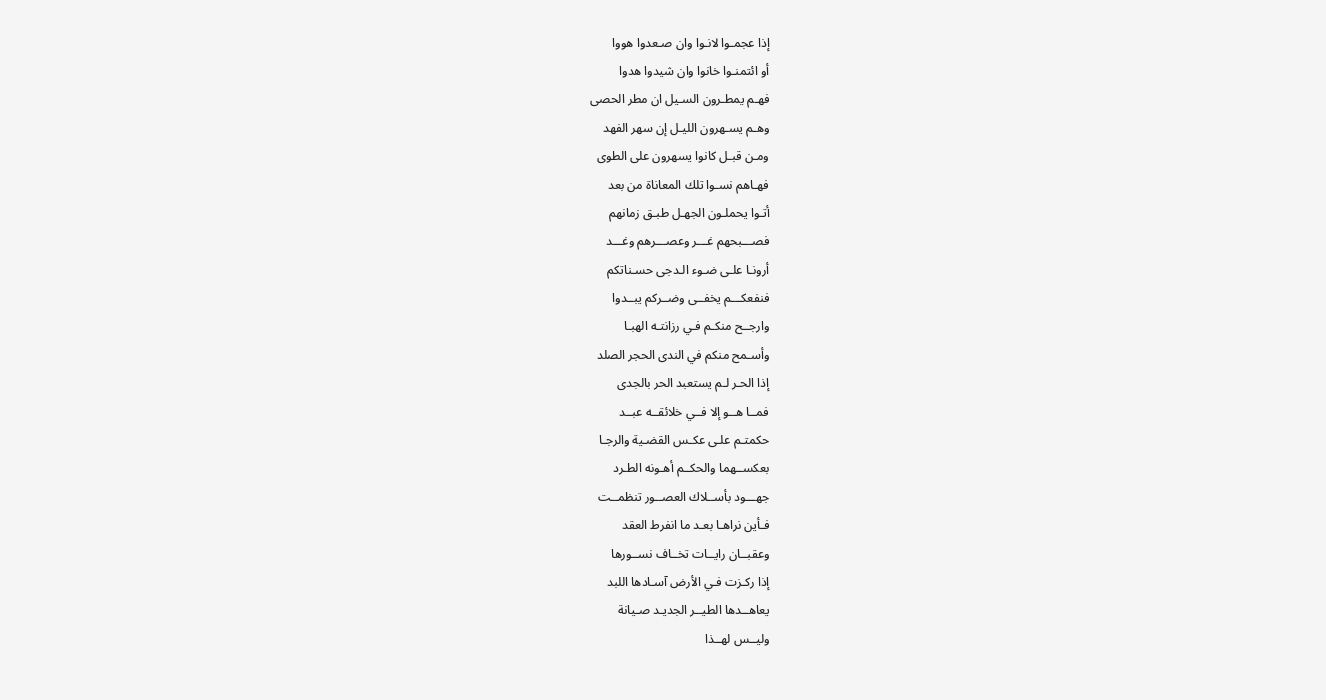إذا عجمـوا لانـوا وان صـعدوا هووا
أو ائتمنـوا خانوا وان شيدوا هدوا
فهـم يمطـرون السـيل ان مطر الحصى
وهـم يسـهرون الليـل إن سهر الفهد
ومـن قبـل كانوا يسهرون على الطوى
فهـاهم نسـوا تلك المعاناة من بعد
أتـوا يحملـون الجهـل طبـق زمانهم
فصـــبحهم غـــر وعصـــرهم وغـــد
أرونـا علـى ضـوء الـدجى حسـناتكم
فنفعكـــم يخفــى وضــركم يبــدوا
وارجــح منكـم فـي رزانتـه الهبـا
وأسـمح منكم في الندى الحجر الصلد
إذا الحـر لـم يستعبد الحر بالجدى
فمــا هــو إلا فــي خلائقــه عبــد
حكمتـم علـى عكـس القضـية والرجـا
بعكســهما والحكــم أهـونه الطـرد
جهـــود بأســلاك العصــور تنظمــت
فـأين نراهـا بعـد ما انفرط العقد
وعقبــان رايــات تخــاف نســورها
إذا ركـزت فـي الأرض آسـادها اللبد
يعاهــدها الطيــر الجديـد صـيانة
وليــس لهــذا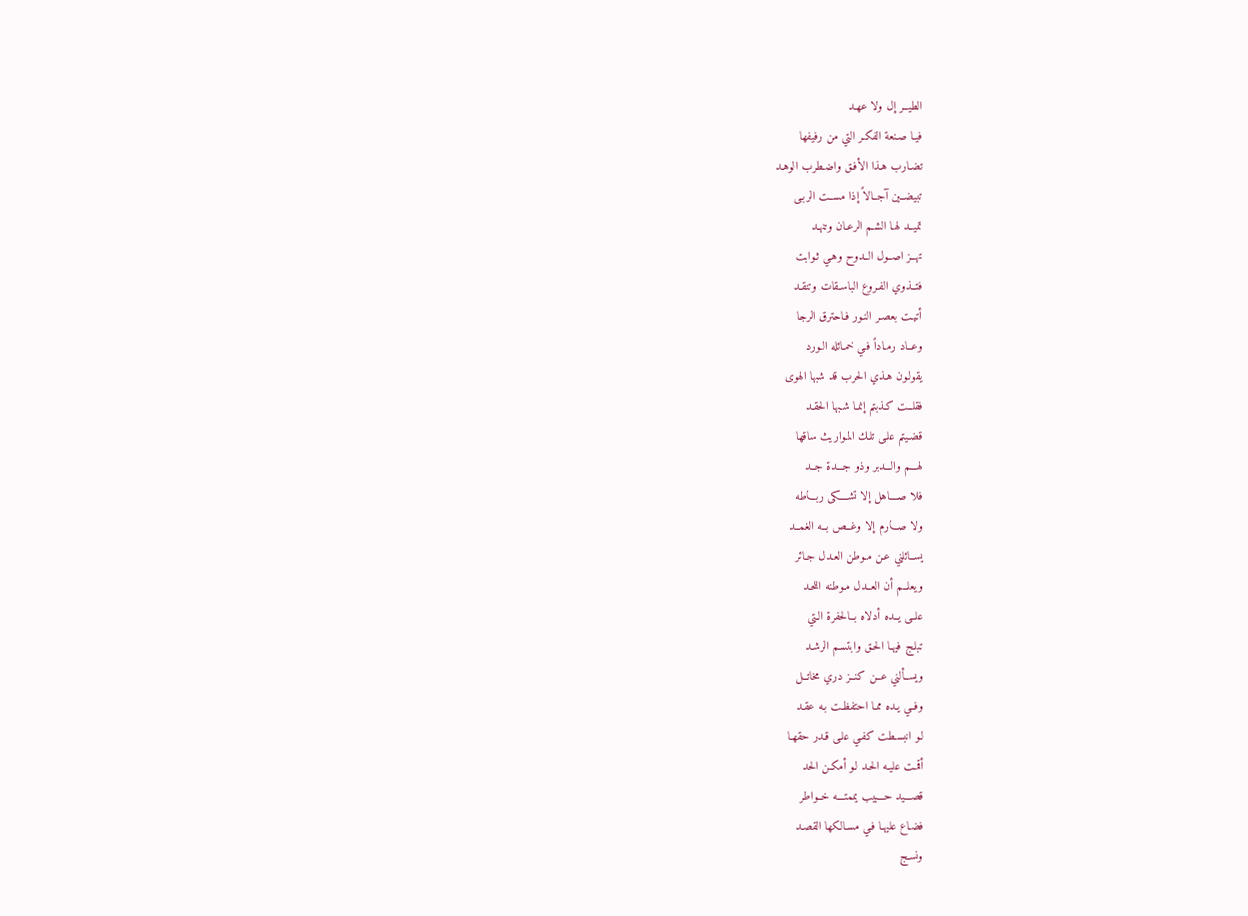الطيــر إل ولا عهـد
فيـا صـنعة الفكـر التي من رفيفها
تضـارب هـذا الأفـق واضـطرب الوهـد
تبيضــين آجــالاً إذا مســت الربـى
تميــد لهـا الشـم الرعـان وتنهـد
تهــز اصــول الــدوح وهـي ثـوابت
فتــذوي الفـروع الباسـقات وتنقـد
أتيـت بعصـر النـور فـاحترق الرجا
وعــاد رمـاداً فـي خمـائله الـورد
يقولـون هـذي الحرب قد شبها الهوى
فقلــت كـذبتم إنمـا شـبها الحقـد
قضـيتم علـى تلـك المـواريث ساقها
لهـــم والـــدبر وذو جـــدة جــد
فلا صــــاهل إلا تشــــكى ربـــاطه
ولا صـــارم إلا وغــص بــه الغمــد
يســائلني عـن مـوطن العـدل جـائر
ويعلــم أن العــدل مـوطنه اللحـد
علــى يــده أدلاه بــالحفرة الـتي
تبلـج فيهـا الحـق وابتسـم الرشـد
ويســألني عــن كنــز دري مخاتــل
وفــي يـده ممـا احتفظـت بـه عقـد
لـو انبسـطت كفـي علـى قـدر حقهـا
أقمـت عليـه الحـد لـو أمكـن الحد
قصـــيد حـــبيب يممتـــه خــواطر
فضـاع عليهـا فـي مسـالكها القصـد
ونسـج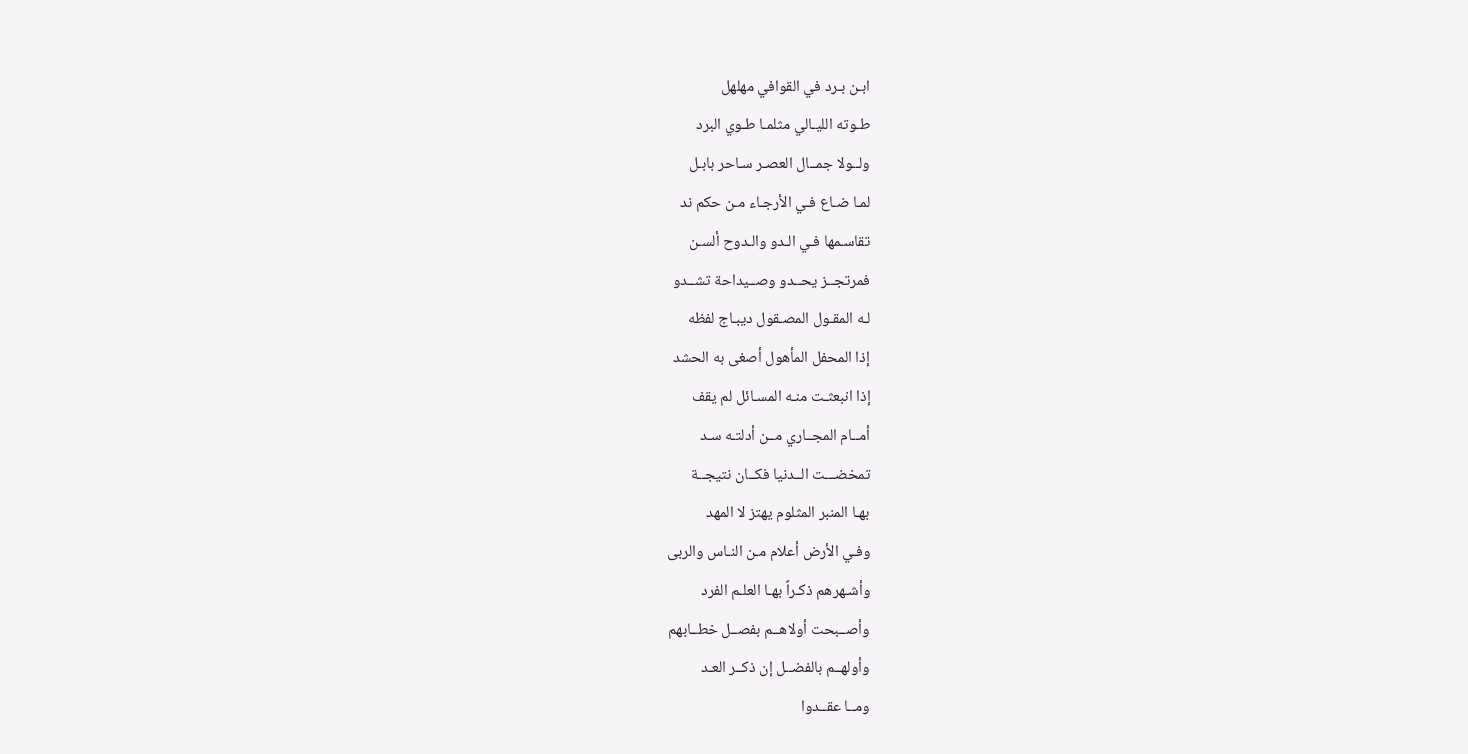ابـن بـرد في القوافي مهلهل
طـوته الليـالي مثلمـا طـوي البرد
ولــولا جمــال العصـر سـاحر بابـل
لمـا ضـاع فـي الأرجـاء مـن حكم ند
تقاسـمها فـي الـدو والـدوح ألسـن
فمرتجــز يحــدو وصــيداحة تشــدو
لـه المقـول المصـقول ديبـاج لفظه
إذا المحفل المأهول أصغى به الحشد
إذا انبعثـت منـه المسـائل لم يقف
أمــام المجــاري مــن أدلتـه سـد
تمخضـــت الــدنيا فكــان نتيجــة
بهـا المنبر المثلوم يهتز لا المهد
وفـي الأرض أعلام مـن النـاس والربى
وأشـهرهم ذكـراً بهـا العلـم الفرد
وأصــبحت أولاهــم بفصــل خطــابهم
وأولهــم بالفضــل إن ذكــر العـد
ومــا عقــدوا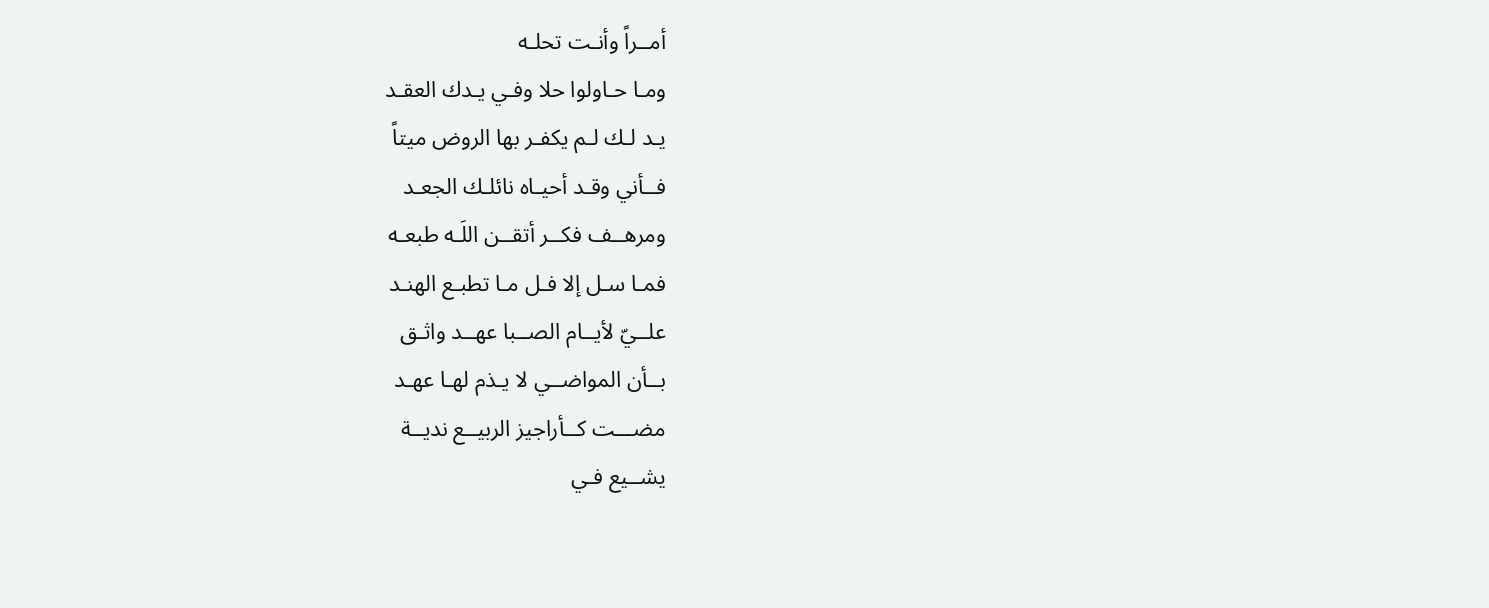أمــراً وأنـت تحلـه
ومـا حـاولوا حلا وفـي يـدك العقـد
يـد لـك لـم يكفـر بها الروض ميتاً
فــأني وقـد أحيـاه نائلـك الجعـد
ومرهــف فكــر أتقــن اللَـه طبعـه
فمـا سـل إلا فـل مـا تطبـع الهنـد
علــيّ لأيــام الصــبا عهــد واثـق
بــأن المواضــي لا يـذم لهـا عهـد
مضـــت كــأراجيز الربيــع نديــة
يشــيع فـي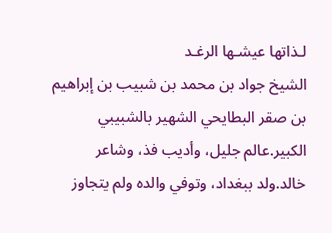لـذاتها عيشـها الرغـد
الشيخ جواد بن محمد بن شبيب بن إبراهيم بن صقر البطايحي الشهير بالشبيبي الكبير.عالم جليل، وأديب فذ، وشاعر خالد.ولد ببغداد، وتوفي والده ولم يتجاوز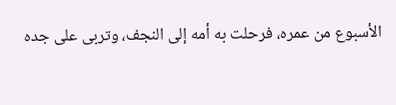الأسبوع من عمره، فرحلت به أمه إلى النجف، وتربى على جده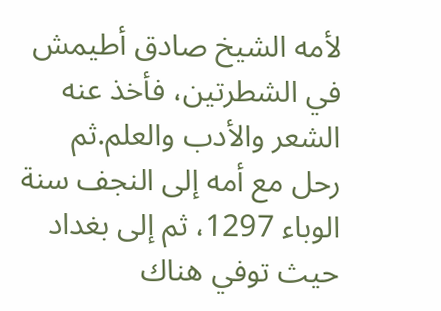لأمه الشيخ صادق أطيمش في الشطرتين، فأخذ عنه الشعر والأدب والعلم.ثم رحل مع أمه إلى النجف سنة الوباء 1297، ثم إلى بغداد حيث توفي هناك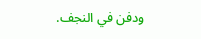ودفن في النجف.